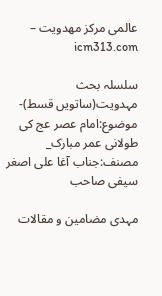عالمی مرکز مهدویت – icm313.com

سلسلہ بحث مہدویت(ساتویں قسط)- موضوع:امام عصر عج کی طولانی عمر مبارک_ مصنف:جناب آغا علی اصغر سیفی صاحب

مہدی مضامین و مقالات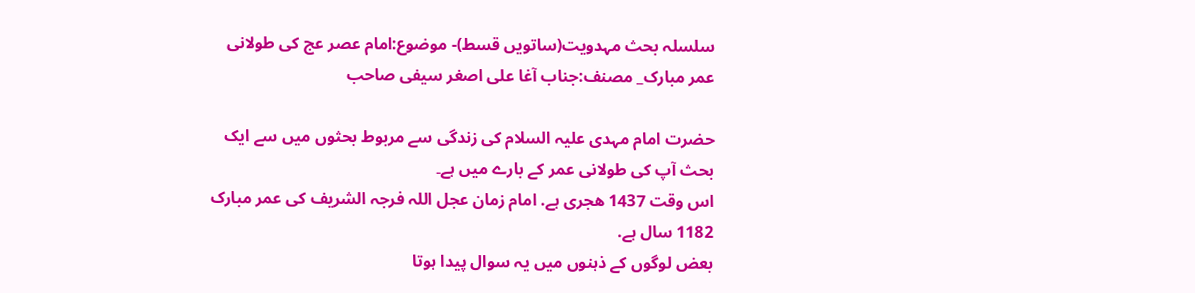سلسلہ بحث مہدویت(ساتویں قسط)- موضوع:امام عصر عج کی طولانی عمر مبارک_ مصنف:جناب آغا علی اصغر سیفی صاحب

حضرت امام مہدی عليہ السلام کی زندگی سے مربوط بحثوں میں سے ایک بحث آپ کی طولانی عمر کے بارے میں ہے۔
اس وقت 1437 ھجری ہے. امام زمان عجل اللہ فرجہ الشریف کی عمر مبارک 1182 سال ہے.
بعض لوگوں کے ذہنوں میں یہ سوال پیدا ہوتا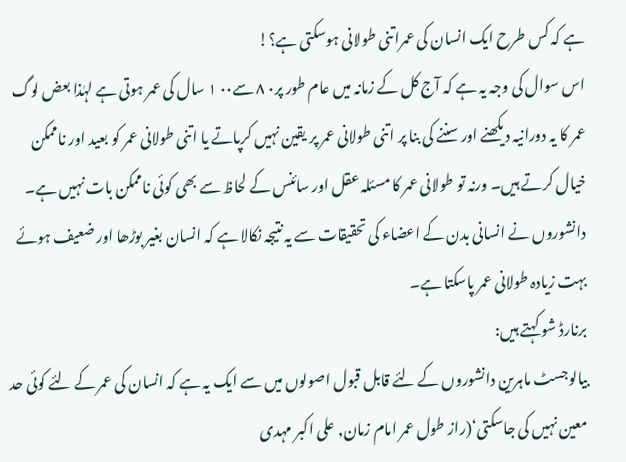ہے کہ کس طرح ایک انسان کی عمراتنی طولانی ہوسکتی ہے؟!
اس سوال کی وجہ یہ ہے کہ آج کل کے زمانہ میں عام طور پر٠ ٨ سے٠٠ ١ سال کی عمر ہوتی ہے لہٰذا بعض لوگ عمر کا یہ دورانیہ دیکھنے اور سننے کی بنا پر اتنی طولانی عمر پر یقین نہیں کرپاتے یا اتنی طولانی عمر کو بعید اور ناممکن خیال کرتے ہیں۔ ورنہ تو طولانی عمر کا مسئلہ عقل اور سائنس کے لحاظ سے بھی کوئی ناممکن بات نہیں ہے۔
دانشوروں نے انسانی بدن کے اعضاء کی تحقیقات سے یہ نتیجہ نکالا ہے کہ انسان بغیر بوڑھا اور ضعیف ہوئے بہت زیادہ طولانی عمر پاسکتا ہے۔
برنارڈ شو کہتے ہیں:
بیالوجسٹ ماہرین دانشوروں کے لئے قابل قبول اصولوں میں سے ایک یہ ہے کہ انسان کی عمر کے لئے کوئی حد معین نہیں کی جاسکتی‘(راز طول عمر امام زمان, علی اکبر مہدی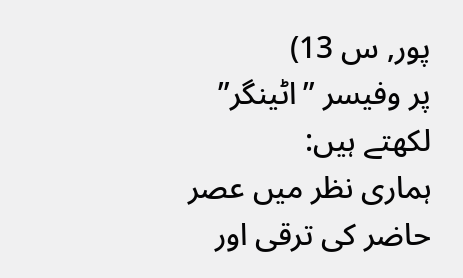پور, س 13)
پر وفیسر ”اٹینگر” لکھتے ہیں:
ہماری نظر میں عصر حاضر کی ترقی اور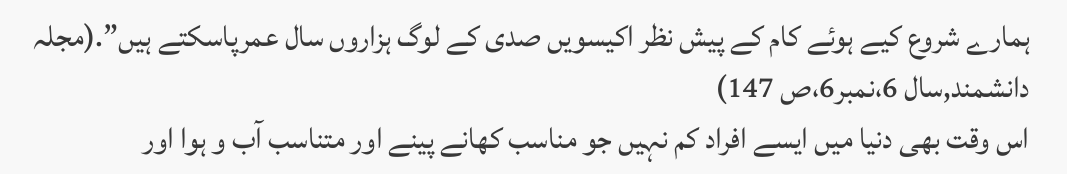ہمارے شروع کیے ہوئے کام کے پیش نظر اکیسویں صدی کے لوگ ہزاروں سال عمرپاسکتے ہیں”.(مجلہ دانشمند,سال 6،نمبر6،ص 147)
اس وقت بھی دنیا میں ایسے افراد کم نہیں جو مناسب کھانے پینے اور متناسب آب و ہوا اور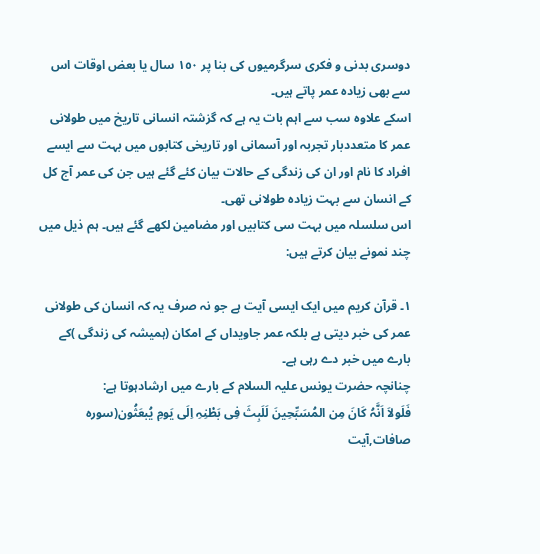دوسری بدنی و فکری سرگرمیوں کی بنا پر ١٥٠ سال یا بعض اوقات اس سے بھی زیادہ عمر پاتے ہیں۔
اسکے علاوہ سب سے اہم بات یہ ہے کہ گزشتہ انسانی تاریخ میں طولانی عمر کا متعددبار تجربہ اور آسمانی اور تاریخی کتابوں میں بہت سے ایسے افراد کا نام اور ان کی زندگی کے حالات بیان کئے گئے ہیں جن کی عمر آج کل کے انسان سے بہت زیادہ طولانی تھی۔
اس سلسلہ میں بہت سی کتابیں اور مضامین لکھے گئے ہیں۔ ہم ذیل میں چند نمونے بیان کرتے ہیں:

١۔ قرآن کریم میں ایک ایسی آیت ہے جو نہ صرف یہ کہ انسان کی طولانی عمر کی خبر دیتی ہے بلکہ عمر جاویداں کے امکان (ہمیشہ کی زندگی )کے بارے میں خبر دے رہی ہے۔
چنانچہ حضرت یونس عليہ السلام کے بارے میں ارشادہوتا ہے:
فَلَولاَ اَنَّہُ کَانَ مِن المُسَبِّحِینَ لَلَبِثَ فِی بَطْنِہِ اِلَی یَومِ یُبعَثُون(سورہ صافات,آیت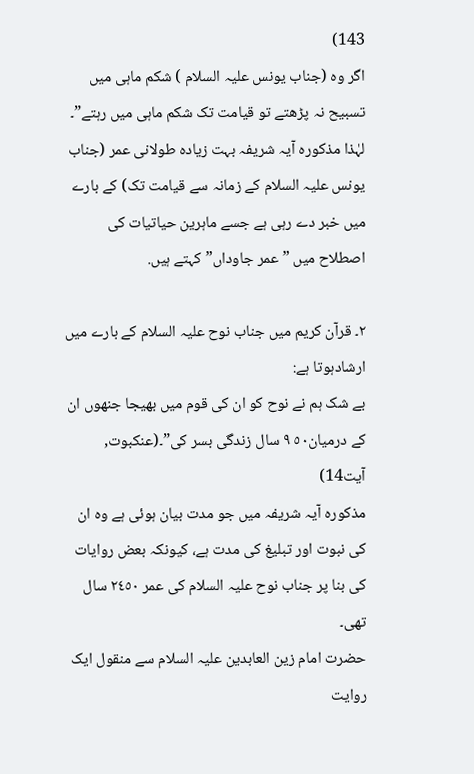143)
اگر وہ (جناب یونس عليہ السلام ) شکم ماہی میں تسبیح نہ پڑھتے تو قیامت تک شکم ماہی میں رہتے”۔
لہٰذا مذکورہ آیہ شریفہ بہت زیادہ طولانی عمر (جناب یونس عليہ السلام کے زمانہ سے قیامت تک) کے بارے میں خبر دے رہی ہے جسے ماہرین حیاتیات کی اصطلاح میں ”عمر جاوداں” کہتے ہیں.

٢۔ قرآن کریم میں جناب نوح عليہ السلام کے بارے میں ارشادہوتا ہے:
بے شک ہم نے نوح کو ان کی قوم میں بھیجا جنھوں ان کے درمیان٥٠ ٩ سال زندگی بسر کی”۔(عنکبوت, آیت14)
مذکورہ آیہ شریفہ میں جو مدت بیان ہوئی ہے وہ ان کی نبوت اور تبلیغ کی مدت ہے، کیونکہ بعض روایات کی بنا پر جناب نوح عليہ السلام کی عمر ٢٤٥٠ سال تھی۔
حضرت امام زین العابدین عليہ السلام سے منقول ایک روایت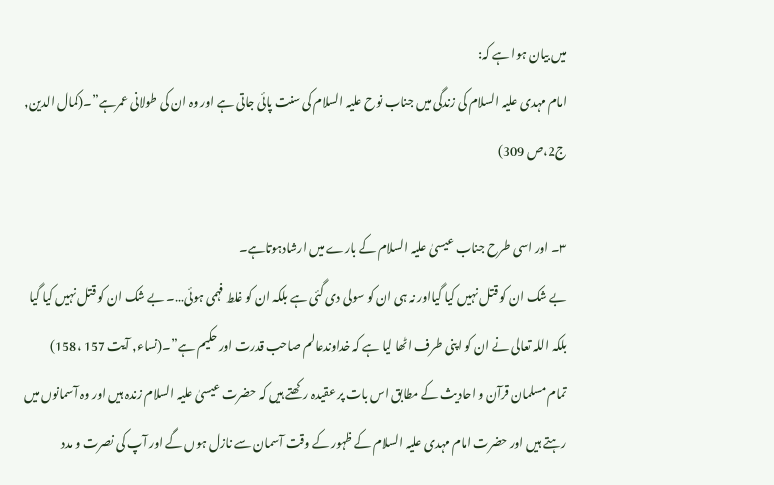میں بیان ہوا ہے کہ:
امام مہدی عليہ السلام کی زندگی میں جناب نوح عليہ السلام کی سنت پائی جاتی ہے اور وہ ان کی طولانی عمرہے”۔(کمال الدین, ج2،ص 309)

٣۔ اور اسی طرح جناب عیسیٰ عليہ السلام کے بارے میں ارشادہوتاہے۔
بے شک ان کو قتل نہیں کیا گیااور نہ ہی ان کو سولی دی گئی ہے بلکہ ان کو غلط فہمی ہوئی…۔ بے شک ان کو قتل نہیں کیا گیا بلکہ اللہ تعالی نے ان کو اپنی طرف اٹھا لیا ہے کہ خداوندعالم صاحب قدرت اور حکیم ہے”۔(نساء, آیت 157 ،158)
تمام مسلمان قرآن و احادیث کے مطابق اس بات پر عقیدہ رکھتے ہیں کہ حضرت عیسیٰ عليہ السلام زندہ ہیں اور وہ آسمانوں میں رہتے ہیں اور حضرت امام مہدی عليہ السلام کے ظہور کے وقت آسمان سے نازل ہوں گے اور آپ کی نصرت و مدد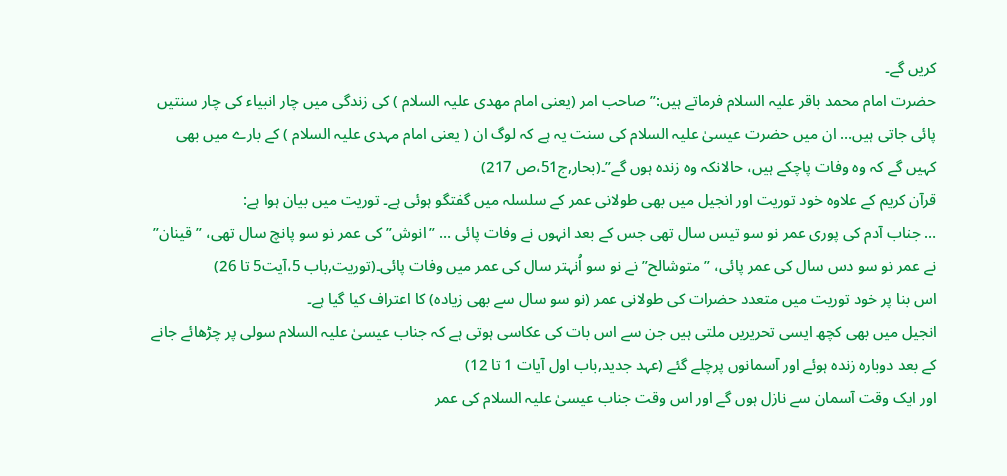کریں گے۔
حضرت امام محمد باقر عليہ السلام فرماتے ہیں:” صاحب امر (یعنی امام مھدی عليہ السلام ) کی زندگی میں چار انبیاء کی چار سنتیں پائی جاتی ہیں… ان میں حضرت عیسیٰ عليہ السلام کی سنت یہ ہے کہ لوگ ان ( یعنی امام مہدی عليہ السلام ) کے بارے میں بھی کہیں گے کہ وہ وفات پاچکے ہیں، حالانکہ وہ زندہ ہوں گے”۔(بحار,ج51،ص 217)
قرآن کریم کے علاوہ خود توریت اور انجیل میں بھی طولانی عمر کے سلسلہ میں گفتگو ہوئی ہے۔ توریت میں بیان ہوا ہے:
… جناب آدم کی پوری عمر نو سو تیس سال تھی جس کے بعد انہوں نے وفات پائی … ”انوش” کی عمر نو سو پانچ سال تھی، ”قینان” نے عمر نو سو دس سال کی عمر پائی، ”متوشالح” نے نو سو اُنہتر سال کی عمر میں وفات پائی۔(توریت,باب 5،آیت5 تا 26)
اس بنا پر خود توریت میں متعدد حضرات کی طولانی عمر (نو سو سال سے بھی زیادہ) کا اعتراف کیا گیا ہے۔
انجیل میں بھی کچھ ایسی تحریریں ملتی ہیں جن سے اس بات کی عکاسی ہوتی ہے کہ جناب عیسیٰ عليہ السلام سولی پر چڑھائے جانے کے بعد دوبارہ زندہ ہوئے اور آسمانوں پرچلے گئے (عہد جدید,باب اول آیات 1 تا 12)
اور ایک وقت آسمان سے نازل ہوں گے اور اس وقت جناب عیسیٰ عليہ السلام کی عمر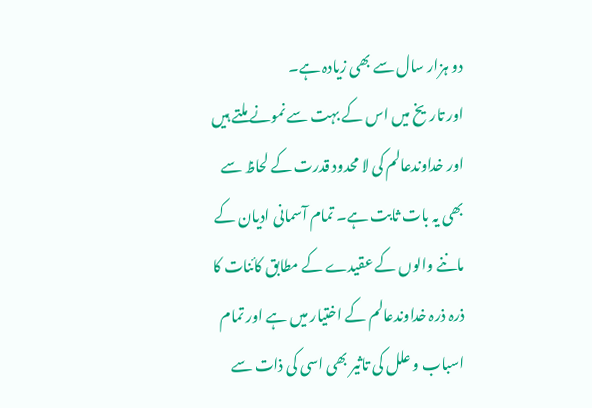دو ہزار سال سے بھی زیادہ ہے۔
اور تاریخ میں اس کے بہت سے نمونے ملتے ہیں اور خداوندعالم کی لا محدود قدرت کے لحاظ سے بھی یہ بات ثابت ہے۔ تمام آسمانی ادیان کے ماننے والوں کے عقیدے کے مطابق کائنات کا ذرہ ذرہ خداوندعالم کے اختیار میں ہے اور تمام اسباب و علل کی تاثیر بھی اسی کی ذات سے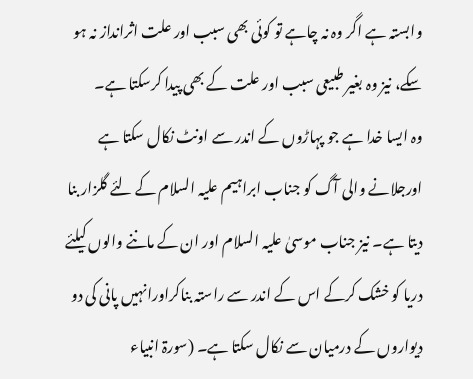وابستہ ہے اگر وہ نہ چاہے تو کوئی بھی سبب اور علت اثرانداز نہ ہو سکے، نیز وہ بغیر طبیعی سبب اور علت کے بھی پیدا کرسکتا ہے۔
وہ ایسا خدا ہے جو پہاڑوں کے اندر سے اونٹ نکال سکتا ہے اورجلانے والی آگ کو جناب ابراہیم عليہ السلام کے لئے گلزار بنا دیتا ہے۔ نیز جناب موسیٰ عليہ السلام اور ان کے ماننے والوں کیلئے دریا کو خشک کرکے اس کے اندر سے راستہ بناکراورانہیں پانی کی دو دیواروں کے درمیان سے نکال سکتا ہے۔ (سورۃ انبیاء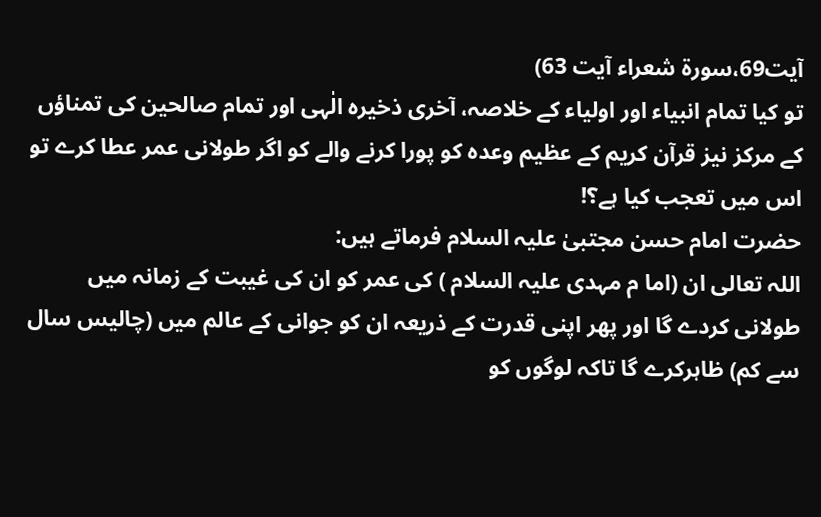آیت69،سورۃ شعراء آیت 63)
تو کیا تمام انبیاء اور اولیاء کے خلاصہ، آخری ذخیرہ الٰہی اور تمام صالحین کی تمناؤں کے مرکز نیز قرآن کریم کے عظیم وعدہ کو پورا کرنے والے کو اگر طولانی عمر عطا کرے تو اس میں تعجب کیا ہے؟!
حضرت امام حسن مجتبیٰ عليہ السلام فرماتے ہیں:
اللہ تعالی ان (اما م مہدی عليہ السلام ) کی عمر کو ان کی غیبت کے زمانہ میں طولانی کردے گا اور پھر اپنی قدرت کے ذریعہ ان کو جوانی کے عالم میں (چالیس سال سے کم) ظاہرکرے گا تاکہ لوگوں کو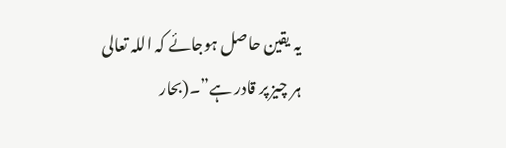یہ یقین حاصل ہوجائے کہ اللہ تعالی ہر چیز پر قادر ہے”۔(بحار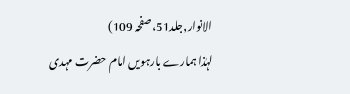الانوار,جلد51،صفحہ 109)
لہٰذا ہمارے بارہویں امام حضرت مہدی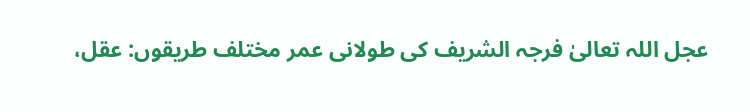عجل اللہ تعالیٰ فرجہ الشریف کی طولانی عمر مختلف طریقوں: عقل،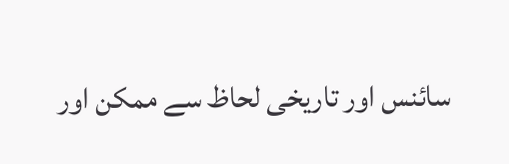سائنس اور تاریخی لحاظ سے ممکن اور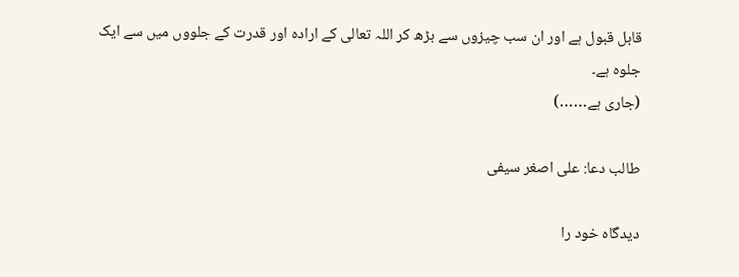قابل قبول ہے اور ان سب چیزوں سے بڑھ کر اللہ تعالی کے ارادہ اور قدرت کے جلووں میں سے ایک جلوہ ہے۔
(جاری ہے……)

طالب دعا: علی اصغر سیفی

دیدگاه خود را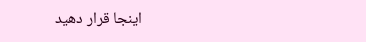اینجا قرار دهید